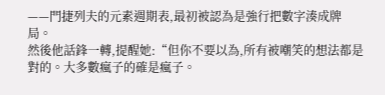——門捷列夫的元素週期表,最初被認為是強行把數字湊成牌局。
然後他話鋒一轉,提醒她:“但你不要以為,所有被嘲笑的想法都是對的。大多數瘋子的確是瘋子。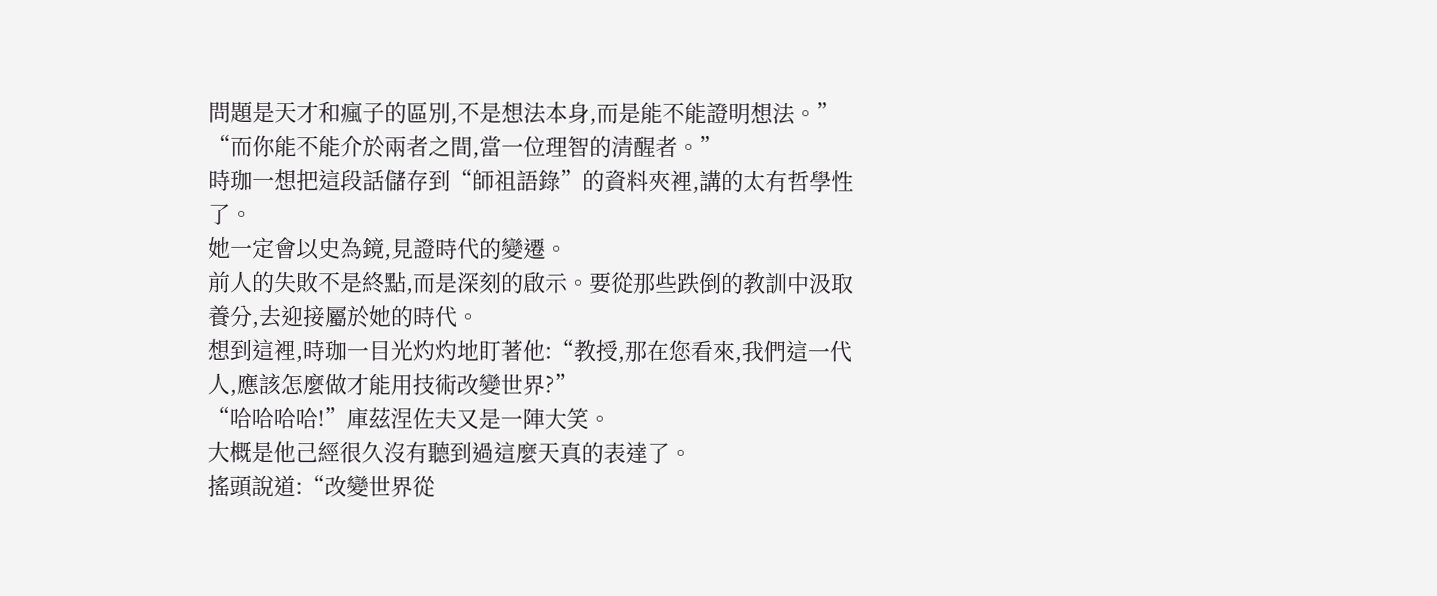問題是天才和瘋子的區別,不是想法本身,而是能不能證明想法。”
“而你能不能介於兩者之間,當一位理智的清醒者。”
時珈一想把這段話儲存到“師祖語錄”的資料夾裡,講的太有哲學性了。
她一定會以史為鏡,見證時代的變遷。
前人的失敗不是終點,而是深刻的啟示。要從那些跌倒的教訓中汲取養分,去迎接屬於她的時代。
想到這裡,時珈一目光灼灼地盯著他:“教授,那在您看來,我們這一代人,應該怎麼做才能用技術改變世界?”
“哈哈哈哈!”庫茲涅佐夫又是一陣大笑。
大概是他己經很久沒有聽到過這麼天真的表達了。
搖頭說道:“改變世界從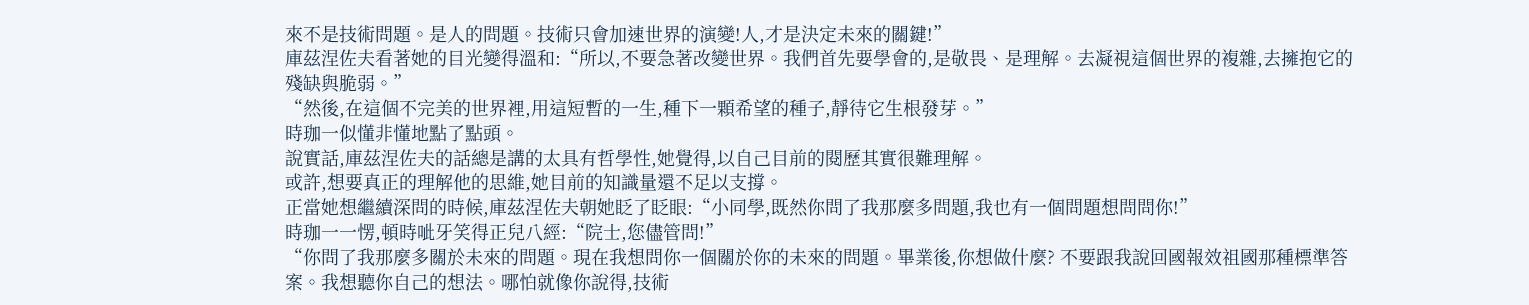來不是技術問題。是人的問題。技術只會加速世界的演變!人,才是決定未來的關鍵!”
庫茲涅佐夫看著她的目光變得溫和:“所以,不要急著改變世界。我們首先要學會的,是敬畏、是理解。去凝視這個世界的複雜,去擁抱它的殘缺與脆弱。”
“然後,在這個不完美的世界裡,用這短暫的一生,種下一顆希望的種子,靜待它生根發芽。”
時珈一似懂非懂地點了點頭。
說實話,庫茲涅佐夫的話總是講的太具有哲學性,她覺得,以自己目前的閱歷其實很難理解。
或許,想要真正的理解他的思維,她目前的知識量還不足以支撐。
正當她想繼續深問的時候,庫茲涅佐夫朝她眨了眨眼:“小同學,既然你問了我那麼多問題,我也有一個問題想問問你!”
時珈一一愣,頓時呲牙笑得正兒八經:“院士,您儘管問!”
“你問了我那麼多關於未來的問題。現在我想問你一個關於你的未來的問題。畢業後,你想做什麼? 不要跟我說回國報效祖國那種標準答案。我想聽你自己的想法。哪怕就像你說得,技術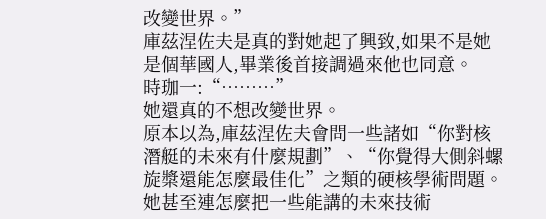改變世界。”
庫茲涅佐夫是真的對她起了興致,如果不是她是個華國人,畢業後首接調過來他也同意。
時珈一:“………”
她還真的不想改變世界。
原本以為,庫茲涅佐夫會問一些諸如“你對核潛艇的未來有什麼規劃”、“你覺得大側斜螺旋槳還能怎麼最佳化”之類的硬核學術問題。
她甚至連怎麼把一些能講的未來技術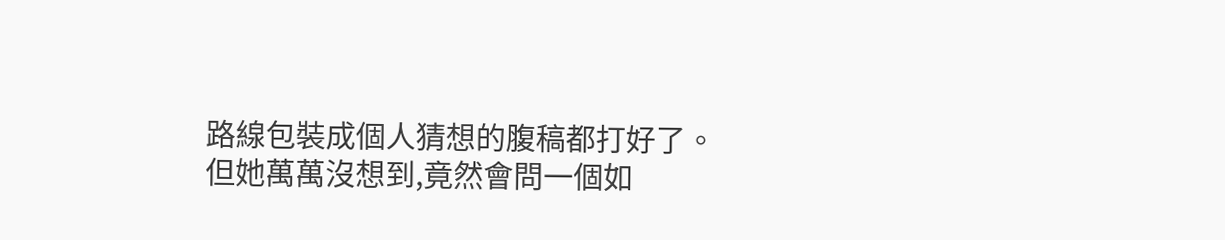路線包裝成個人猜想的腹稿都打好了。
但她萬萬沒想到,竟然會問一個如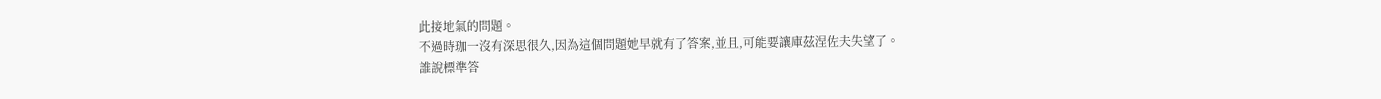此接地氣的問題。
不過時珈一沒有深思很久,因為這個問題她早就有了答案,並且,可能要讓庫茲涅佐夫失望了。
誰說標準答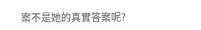案不是她的真實答案呢?